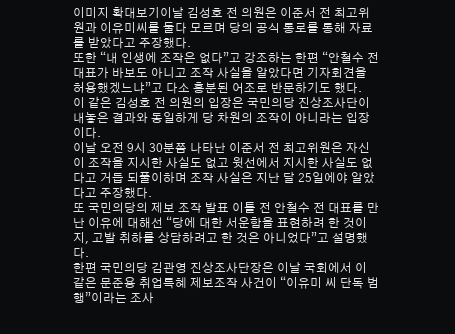이미지 확대보기이날 김성호 전 의원은 이준서 전 최고위원과 이유미씨를 둘다 모르며 당의 공식 통로를 통해 자료를 받았다고 주장했다.
또한 “내 인생에 조작은 없다”고 강조하는 한편 “안철수 전 대표가 바보도 아니고 조작 사실을 알았다면 기자회견을 허용했겠느냐”고 다소 흥분된 어조로 반문하기도 했다.
이 같은 김성호 전 의원의 입장은 국민의당 진상조사단이 내놓은 결과와 동일하게 당 차원의 조작이 아니라는 입장이다.
이날 오전 9시 30분쯤 나타난 이준서 전 최고위원은 자신이 조작을 지시한 사실도 없고 윗선에서 지시한 사실도 없다고 거듭 되풀이하며 조작 사실은 지난 달 25일에야 알았다고 주장했다.
또 국민의당의 제보 조작 발표 이틀 전 안철수 전 대표를 만난 이유에 대해선 “당에 대한 서운함을 표현하려 한 것이지, 고발 취하를 상담하려고 한 것은 아니었다”고 설명했다.
한편 국민의당 김관영 진상조사단장은 이날 국회에서 이 같은 문준용 취업특혜 제보조작 사건이 “이유미 씨 단독 범행”이라는 조사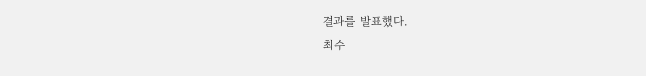결과를 발표했다.
최수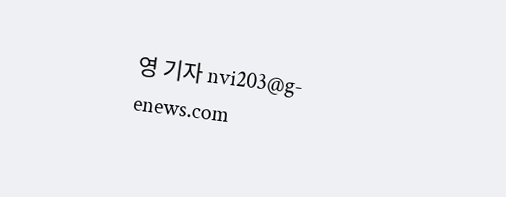영 기자 nvi203@g-enews.com